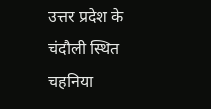उत्तर प्रदेश के चंदौली स्थित चहनिया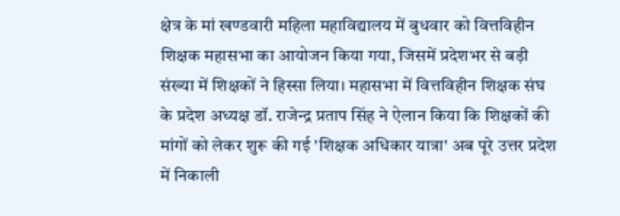क्षेत्र के मां खण्डवारी महिला महाविद्यालय में बुधवार को वित्तविहीन शिक्षक महासभा का आयोजन किया गया, जिसमें प्रदेशभर से बड़ी संख्या में शिक्षकों ने हिस्सा लिया। महासभा में वित्तविहीन शिक्षक संघ के प्रदेश अध्यक्ष डॉ. राजेन्द्र प्रताप सिंह ने ऐलान किया कि शिक्षकों की मांगों को लेकर शुरू की गई 'शिक्षक अधिकार यात्रा' अब पूरे उत्तर प्रदेश में निकाली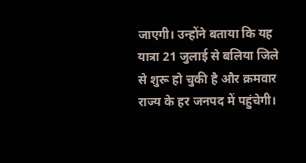जाएगी। उन्होंने बताया कि यह यात्रा 21 जुलाई से बलिया जिले से शुरू हो चुकी है और क्रमवार राज्य के हर जनपद में पहुंचेगी।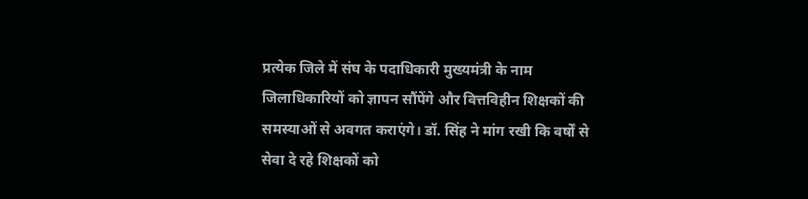प्रत्येक जिले में संघ के पदाधिकारी मुख्यमंत्री के नाम जिलाधिकारियों को ज्ञापन सौंपेंगे और वित्तविहीन शिक्षकों की समस्याओं से अवगत कराएंगे। डॉ. सिंह ने मांग रखी कि वर्षों से सेवा दे रहे शिक्षकों को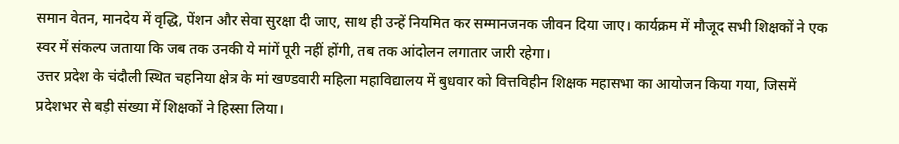समान वेतन, मानदेय में वृद्धि, पेंशन और सेवा सुरक्षा दी जाए, साथ ही उन्हें नियमित कर सम्मानजनक जीवन दिया जाए। कार्यक्रम में मौजूद सभी शिक्षकों ने एक स्वर में संकल्प जताया कि जब तक उनकी ये मांगें पूरी नहीं होंगी, तब तक आंदोलन लगातार जारी रहेगा।
उत्तर प्रदेश के चंदौली स्थित चहनिया क्षेत्र के मां खण्डवारी महिला महाविद्यालय में बुधवार को वित्तविहीन शिक्षक महासभा का आयोजन किया गया, जिसमें प्रदेशभर से बड़ी संख्या में शिक्षकों ने हिस्सा लिया।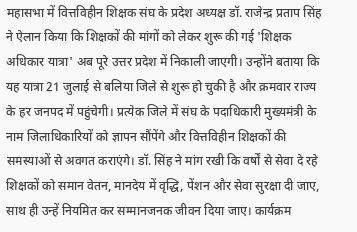महासभा में वित्तविहीन शिक्षक संघ के प्रदेश अध्यक्ष डॉ. राजेन्द्र प्रताप सिंह ने ऐलान किया कि शिक्षकों की मांगों को लेकर शुरू की गई 'शिक्षक अधिकार यात्रा' अब पूरे उत्तर प्रदेश में निकाली जाएगी। उन्होंने बताया कि यह यात्रा 21 जुलाई से बलिया जिले से शुरू हो चुकी है और क्रमवार राज्य के हर जनपद में पहुंचेगी। प्रत्येक जिले में संघ के पदाधिकारी मुख्यमंत्री के नाम जिलाधिकारियों को ज्ञापन सौंपेंगे और वित्तविहीन शिक्षकों की समस्याओं से अवगत कराएंगे। डॉ. सिंह ने मांग रखी कि वर्षों से सेवा दे रहे शिक्षकों को समान वेतन, मानदेय में वृद्धि, पेंशन और सेवा सुरक्षा दी जाए, साथ ही उन्हें नियमित कर सम्मानजनक जीवन दिया जाए। कार्यक्रम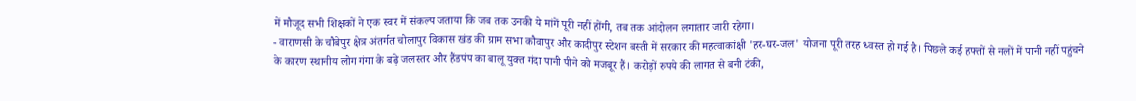में मौजूद सभी शिक्षकों ने एक स्वर में संकल्प जताया कि जब तक उनकी ये मांगें पूरी नहीं होंगी, तब तक आंदोलन लगातार जारी रहेगा।
- वाराणसी के चौबेपुर क्षेत्र अंतर्गत चोलापुर विकास खंड की ग्राम सभा कौवापुर और कादीपुर स्टेशन बस्ती में सरकार की महत्वाकांक्षी 'हर-घर-जल' योजना पूरी तरह ध्वस्त हो गई है। पिछले कई हफ्तों से नलों में पानी नहीं पहुंचने के कारण स्थानीय लोग गंगा के बढ़े जलस्तर और हैंडपंप का बालू युक्त गंदा पानी पीने को मजबूर हैं। करोड़ों रुपये की लागत से बनी टंकी,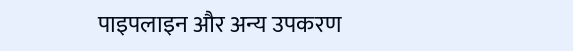पाइपलाइन और अन्य उपकरण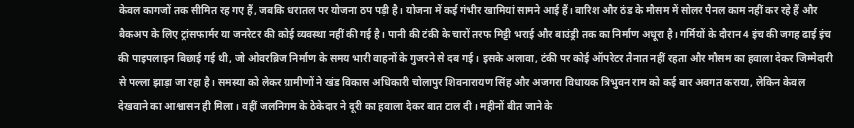केवल कागजों तक सीमित रह गए हैं, जबकि धरातल पर योजना ठप पड़ी है। योजना में कई गंभीर खामियां सामने आई हैं। बारिश और ठंड के मौसम में सोलर पैनल काम नहीं कर रहे हैं और बैकअप के लिए ट्रांसफार्मर या जनरेटर की कोई व्यवस्था नहीं की गई है। पानी की टंकी के चारों तरफ मिट्टी भराई और बाउंड्री तक का निर्माण अधूरा है। गर्मियों के दौरान 4 इंच की जगह ढाई इंच की पाइपलाइन बिछाई गई थी, जो ओवरब्रिज निर्माण के समय भारी वाहनों के गुजरने से दब गई। इसके अलावा, टंकी पर कोई ऑपरेटर तैनात नहीं रहता और मौसम का हवाला देकर जिम्मेदारी से पल्ला झाड़ा जा रहा है। समस्या को लेकर ग्रामीणों ने खंड विकास अधिकारी चोलापुर शिवनारायण सिंह और अजगरा विधायक त्रिभुवन राम को कई बार अवगत कराया, लेकिन केवल देखवाने का आश्वासन ही मिला। वहीं जलनिगम के ठेकेदार ने दूरी का हवाला देकर बात टाल दी। महीनों बीत जाने के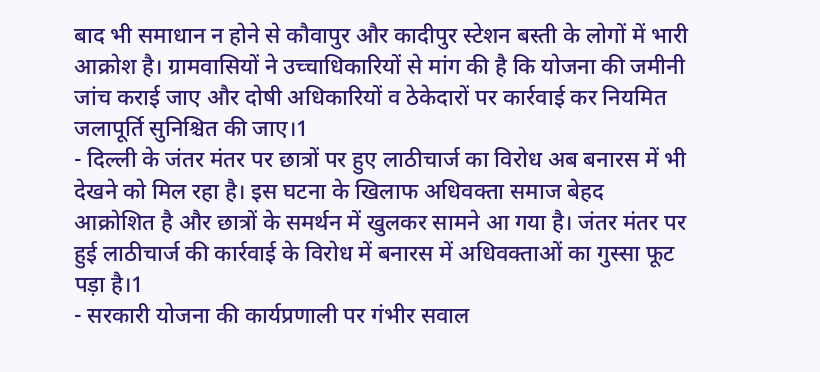बाद भी समाधान न होने से कौवापुर और कादीपुर स्टेशन बस्ती के लोगों में भारी आक्रोश है। ग्रामवासियों ने उच्चाधिकारियों से मांग की है कि योजना की जमीनी जांच कराई जाए और दोषी अधिकारियों व ठेकेदारों पर कार्रवाई कर नियमित जलापूर्ति सुनिश्चित की जाए।1
- दिल्ली के जंतर मंतर पर छात्रों पर हुए लाठीचार्ज का विरोध अब बनारस में भी देखने को मिल रहा है। इस घटना के खिलाफ अधिवक्ता समाज बेहद आक्रोशित है और छात्रों के समर्थन में खुलकर सामने आ गया है। जंतर मंतर पर हुई लाठीचार्ज की कार्रवाई के विरोध में बनारस में अधिवक्ताओं का गुस्सा फूट पड़ा है।1
- सरकारी योजना की कार्यप्रणाली पर गंभीर सवाल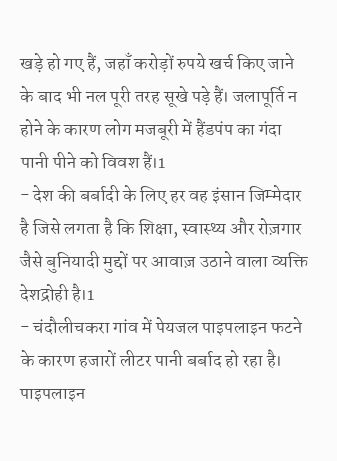खड़े हो गए हैं, जहाँ करोड़ों रुपये खर्च किए जाने के बाद भी नल पूरी तरह सूखे पड़े हैं। जलापूर्ति न होने के कारण लोग मजबूरी में हैंडपंप का गंदा पानी पीने को विवश हैं।1
- देश की बर्बादी के लिए हर वह इंसान जिम्मेदार है जिसे लगता है कि शिक्षा, स्वास्थ्य और रोज़गार जैसे बुनियादी मुद्दों पर आवाज़ उठाने वाला व्यक्ति देशद्रोही है।1
- चंदौलीचकरा गांव में पेयजल पाइपलाइन फटने के कारण हजारों लीटर पानी बर्बाद हो रहा है। पाइपलाइन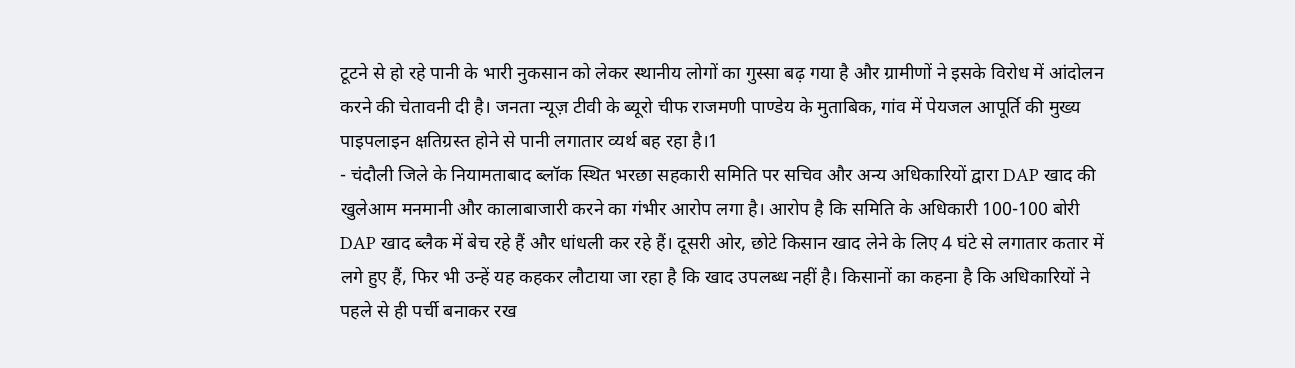टूटने से हो रहे पानी के भारी नुकसान को लेकर स्थानीय लोगों का गुस्सा बढ़ गया है और ग्रामीणों ने इसके विरोध में आंदोलन करने की चेतावनी दी है। जनता न्यूज़ टीवी के ब्यूरो चीफ राजमणी पाण्डेय के मुताबिक, गांव में पेयजल आपूर्ति की मुख्य पाइपलाइन क्षतिग्रस्त होने से पानी लगातार व्यर्थ बह रहा है।1
- चंदौली जिले के नियामताबाद ब्लॉक स्थित भरछा सहकारी समिति पर सचिव और अन्य अधिकारियों द्वारा DAP खाद की खुलेआम मनमानी और कालाबाजारी करने का गंभीर आरोप लगा है। आरोप है कि समिति के अधिकारी 100-100 बोरी DAP खाद ब्लैक में बेच रहे हैं और धांधली कर रहे हैं। दूसरी ओर, छोटे किसान खाद लेने के लिए 4 घंटे से लगातार कतार में लगे हुए हैं, फिर भी उन्हें यह कहकर लौटाया जा रहा है कि खाद उपलब्ध नहीं है। किसानों का कहना है कि अधिकारियों ने पहले से ही पर्ची बनाकर रख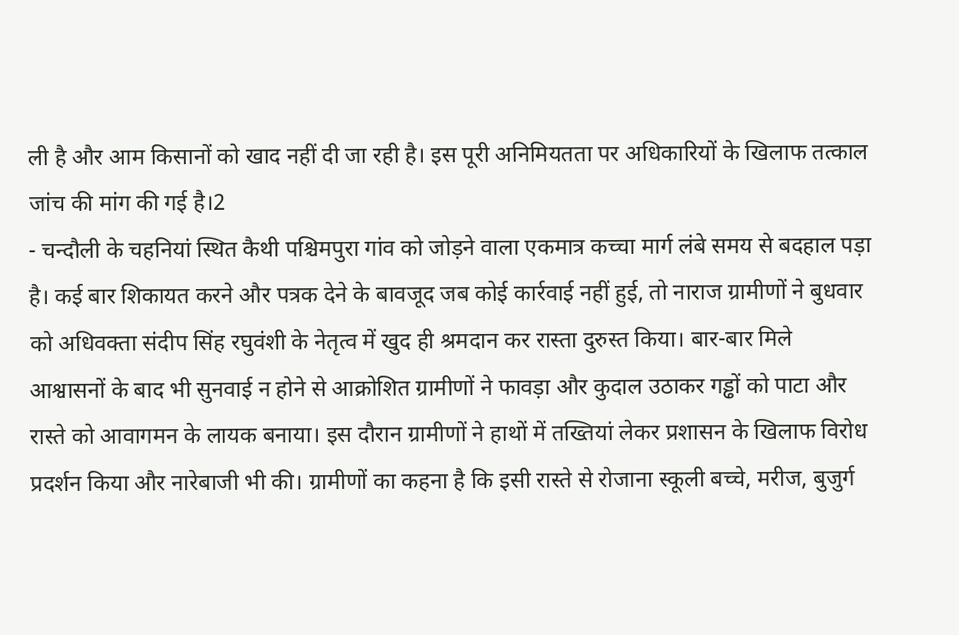ली है और आम किसानों को खाद नहीं दी जा रही है। इस पूरी अनिमियतता पर अधिकारियों के खिलाफ तत्काल जांच की मांग की गई है।2
- चन्दौली के चहनियां स्थित कैथी पश्चिमपुरा गांव को जोड़ने वाला एकमात्र कच्चा मार्ग लंबे समय से बदहाल पड़ा है। कई बार शिकायत करने और पत्रक देने के बावजूद जब कोई कार्रवाई नहीं हुई, तो नाराज ग्रामीणों ने बुधवार को अधिवक्ता संदीप सिंह रघुवंशी के नेतृत्व में खुद ही श्रमदान कर रास्ता दुरुस्त किया। बार-बार मिले आश्वासनों के बाद भी सुनवाई न होने से आक्रोशित ग्रामीणों ने फावड़ा और कुदाल उठाकर गड्ढों को पाटा और रास्ते को आवागमन के लायक बनाया। इस दौरान ग्रामीणों ने हाथों में तख्तियां लेकर प्रशासन के खिलाफ विरोध प्रदर्शन किया और नारेबाजी भी की। ग्रामीणों का कहना है कि इसी रास्ते से रोजाना स्कूली बच्चे, मरीज, बुजुर्ग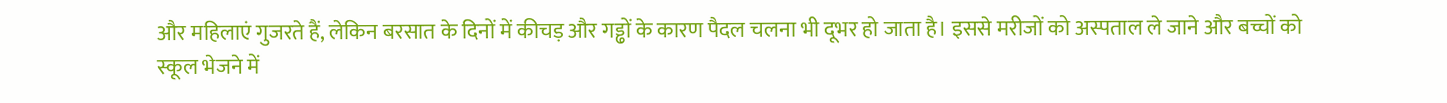और महिलाएं गुजरते हैं, लेकिन बरसात के दिनों में कीचड़ और गड्ढों के कारण पैदल चलना भी दूभर हो जाता है। इससे मरीजों को अस्पताल ले जाने और बच्चों को स्कूल भेजने में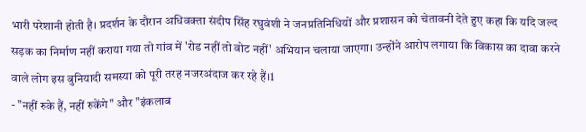भारी परेशानी होती है। प्रदर्शन के दौरान अधिवक्ता संदीप सिंह रघुवंशी ने जनप्रतिनिधियों और प्रशासन को चेतावनी देते हुए कहा कि यदि जल्द सड़क का निर्माण नहीं कराया गया तो गांव में 'रोड नहीं तो वोट नहीं' अभियान चलाया जाएगा। उन्होंने आरोप लगाया कि विकास का दावा करने वाले लोग इस बुनियादी समस्या को पूरी तरह नजरअंदाज कर रहे हैं।1
- "नहीं रुके हैं, नहीं रुकेंगे" और "इंकलाब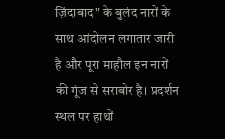ज़िंदाबाद" के बुलंद नारों के साथ आंदोलन लगातार जारी है और पूरा माहौल इन नारों की गूंज से सराबोर है। प्रदर्शन स्थल पर हाथों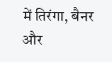में तिरंगा, बैनर और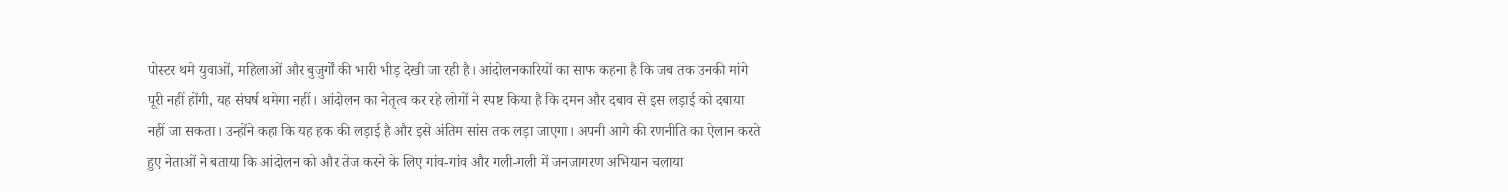पोस्टर थमे युवाओं, महिलाओं और बुजुर्गों की भारी भीड़ देखी जा रही है। आंदोलनकारियों का साफ कहना है कि जब तक उनकी मांगे पूरी नहीं होंगी, यह संघर्ष थमेगा नहीं। आंदोलन का नेतृत्व कर रहे लोगों ने स्पष्ट किया है कि दमन और दबाव से इस लड़ाई को दबाया नहीं जा सकता। उन्होंने कहा कि यह हक की लड़ाई है और इसे अंतिम सांस तक लड़ा जाएगा। अपनी आगे की रणनीति का ऐलान करते हुए नेताओं ने बताया कि आंदोलन को और तेज करने के लिए गांव-गांव और गली-गली में जनजागरण अभियान चलाया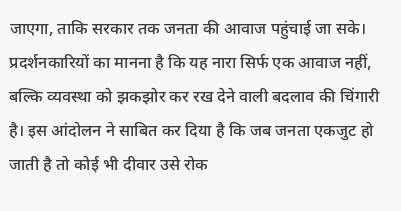जाएगा, ताकि सरकार तक जनता की आवाज पहुंचाई जा सके। प्रदर्शनकारियों का मानना है कि यह नारा सिर्फ एक आवाज नहीं, बल्कि व्यवस्था को झकझोर कर रख देने वाली बदलाव की चिंगारी है। इस आंदोलन ने साबित कर दिया है कि जब जनता एकजुट हो जाती है तो कोई भी दीवार उसे रोक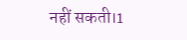नहीं सकती।1